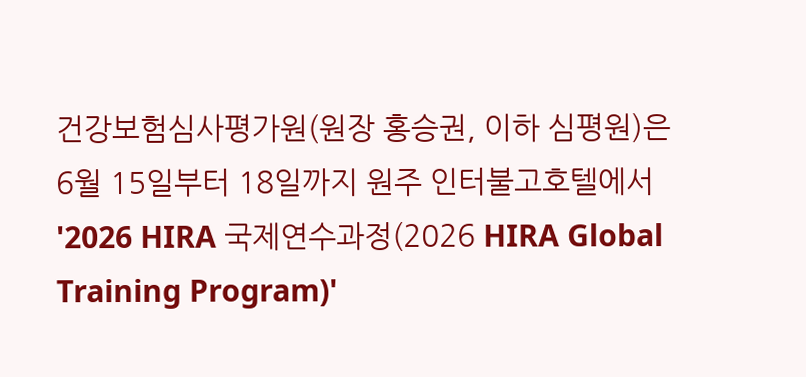건강보험심사평가원(원장 홍승권, 이하 심평원)은 6월 15일부터 18일까지 원주 인터불고호텔에서 '2026 HIRA 국제연수과정(2026 HIRA Global Training Program)'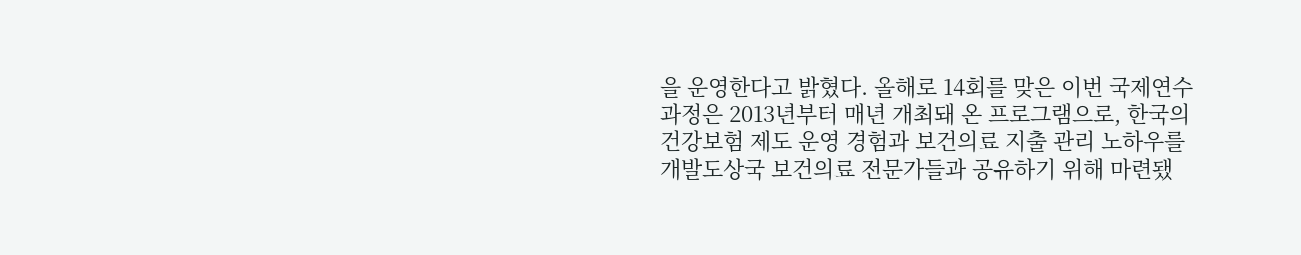을 운영한다고 밝혔다. 올해로 14회를 맞은 이번 국제연수과정은 2013년부터 매년 개최돼 온 프로그램으로, 한국의 건강보험 제도 운영 경험과 보건의료 지출 관리 노하우를 개발도상국 보건의료 전문가들과 공유하기 위해 마련됐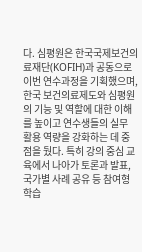다. 심평원은 한국국제보건의료재단(KOFIH)과 공동으로 이번 연수과정을 기획했으며, 한국 보건의료제도와 심평원의 기능 및 역할에 대한 이해를 높이고 연수생들의 실무 활용 역량을 강화하는 데 중점을 뒀다. 특히 강의 중심 교육에서 나아가 토론과 발표, 국가별 사례 공유 등 참여형 학습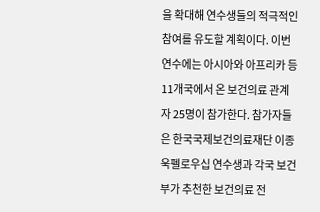을 확대해 연수생들의 적극적인 참여를 유도할 계획이다. 이번 연수에는 아시아와 아프리카 등 11개국에서 온 보건의료 관계자 25명이 참가한다. 참가자들은 한국국제보건의료재단 이종욱펠로우십 연수생과 각국 보건부가 추천한 보건의료 전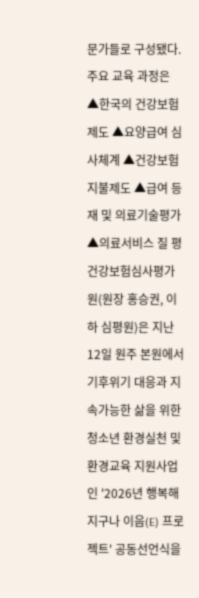문가들로 구성됐다. 주요 교육 과정은 ▲한국의 건강보험 제도 ▲요양급여 심사체계 ▲건강보험 지불제도 ▲급여 등재 및 의료기술평가 ▲의료서비스 질 평
건강보험심사평가원(원장 홍승권, 이하 심평원)은 지난 12일 원주 본원에서 기후위기 대응과 지속가능한 삶을 위한 청소년 환경실천 및 환경교육 지원사업인 '2026년 행복해지구나 이음(E) 프로젝트' 공동선언식을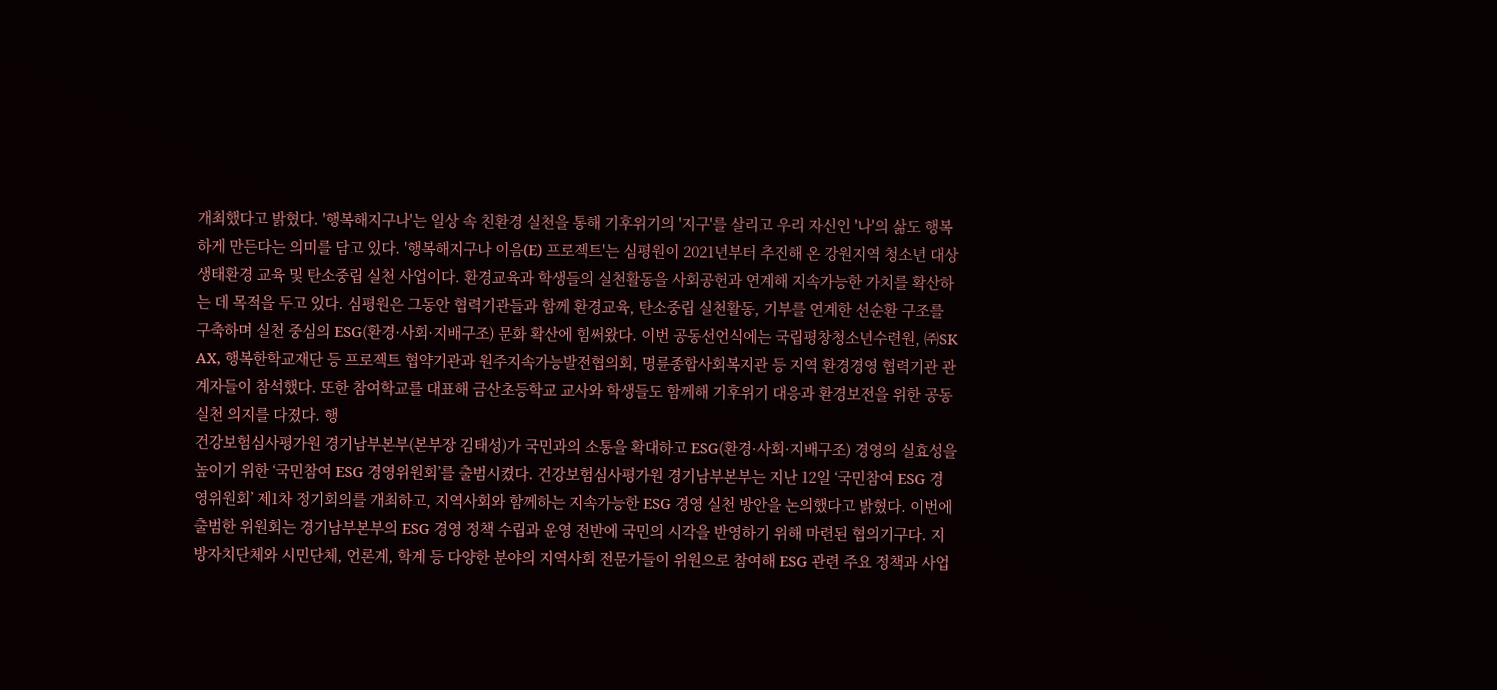개최했다고 밝혔다. '행복해지구나'는 일상 속 친환경 실천을 통해 기후위기의 '지구'를 살리고 우리 자신인 '나'의 삶도 행복하게 만든다는 의미를 담고 있다. '행복해지구나 이음(E) 프로젝트'는 심평원이 2021년부터 추진해 온 강원지역 청소년 대상 생태환경 교육 및 탄소중립 실천 사업이다. 환경교육과 학생들의 실천활동을 사회공헌과 연계해 지속가능한 가치를 확산하는 데 목적을 두고 있다. 심평원은 그동안 협력기관들과 함께 환경교육, 탄소중립 실천활동, 기부를 연계한 선순환 구조를 구축하며 실천 중심의 ESG(환경·사회·지배구조) 문화 확산에 힘써왔다. 이번 공동선언식에는 국립평창청소년수련원, ㈜SK AX, 행복한학교재단 등 프로젝트 협약기관과 원주지속가능발전협의회, 명륜종합사회복지관 등 지역 환경경영 협력기관 관계자들이 참석했다. 또한 참여학교를 대표해 금산초등학교 교사와 학생들도 함께해 기후위기 대응과 환경보전을 위한 공동 실천 의지를 다졌다. 행
건강보험심사평가원 경기남부본부(본부장 김태성)가 국민과의 소통을 확대하고 ESG(환경·사회·지배구조) 경영의 실효성을 높이기 위한 ‘국민참여 ESG 경영위원회’를 출범시켰다. 건강보험심사평가원 경기남부본부는 지난 12일 ‘국민참여 ESG 경영위원회’ 제1차 정기회의를 개최하고, 지역사회와 함께하는 지속가능한 ESG 경영 실천 방안을 논의했다고 밝혔다. 이번에 출범한 위원회는 경기남부본부의 ESG 경영 정책 수립과 운영 전반에 국민의 시각을 반영하기 위해 마련된 협의기구다. 지방자치단체와 시민단체, 언론계, 학계 등 다양한 분야의 지역사회 전문가들이 위원으로 참여해 ESG 관련 주요 정책과 사업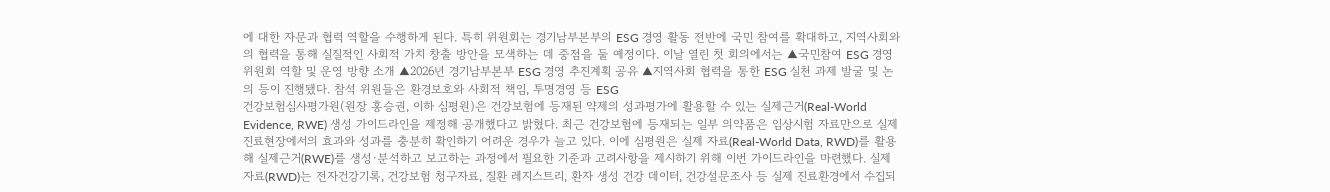에 대한 자문과 협력 역할을 수행하게 된다. 특히 위원회는 경기남부본부의 ESG 경영 활동 전반에 국민 참여를 확대하고, 지역사회와의 협력을 통해 실질적인 사회적 가치 창출 방안을 모색하는 데 중점을 둘 예정이다. 이날 열린 첫 회의에서는 ▲국민참여 ESG 경영위원회 역할 및 운영 방향 소개 ▲2026년 경기남부본부 ESG 경영 추진계획 공유 ▲지역사회 협력을 통한 ESG 실천 과제 발굴 및 논의 등이 진행됐다. 참석 위원들은 환경보호와 사회적 책임, 투명경영 등 ESG
건강보험심사평가원(원장 홍승권, 이하 심평원)은 건강보험에 등재된 약제의 성과평가에 활용할 수 있는 실제근거(Real-World Evidence, RWE) 생성 가이드라인을 제정해 공개했다고 밝혔다. 최근 건강보험에 등재되는 일부 의약품은 임상시험 자료만으로 실제 진료현장에서의 효과와 성과를 충분히 확인하기 어려운 경우가 늘고 있다. 이에 심평원은 실제 자료(Real-World Data, RWD)를 활용해 실제근거(RWE)를 생성·분석하고 보고하는 과정에서 필요한 기준과 고려사항을 제시하기 위해 이번 가이드라인을 마련했다. 실제 자료(RWD)는 전자건강기록, 건강보험 청구자료, 질환 레지스트리, 환자 생성 건강 데이터, 건강설문조사 등 실제 진료환경에서 수집되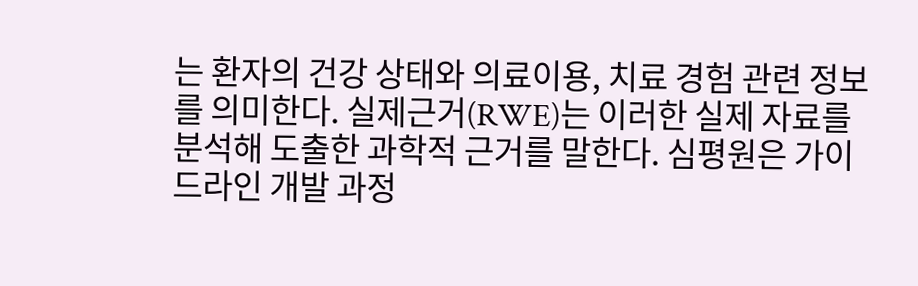는 환자의 건강 상태와 의료이용, 치료 경험 관련 정보를 의미한다. 실제근거(RWE)는 이러한 실제 자료를 분석해 도출한 과학적 근거를 말한다. 심평원은 가이드라인 개발 과정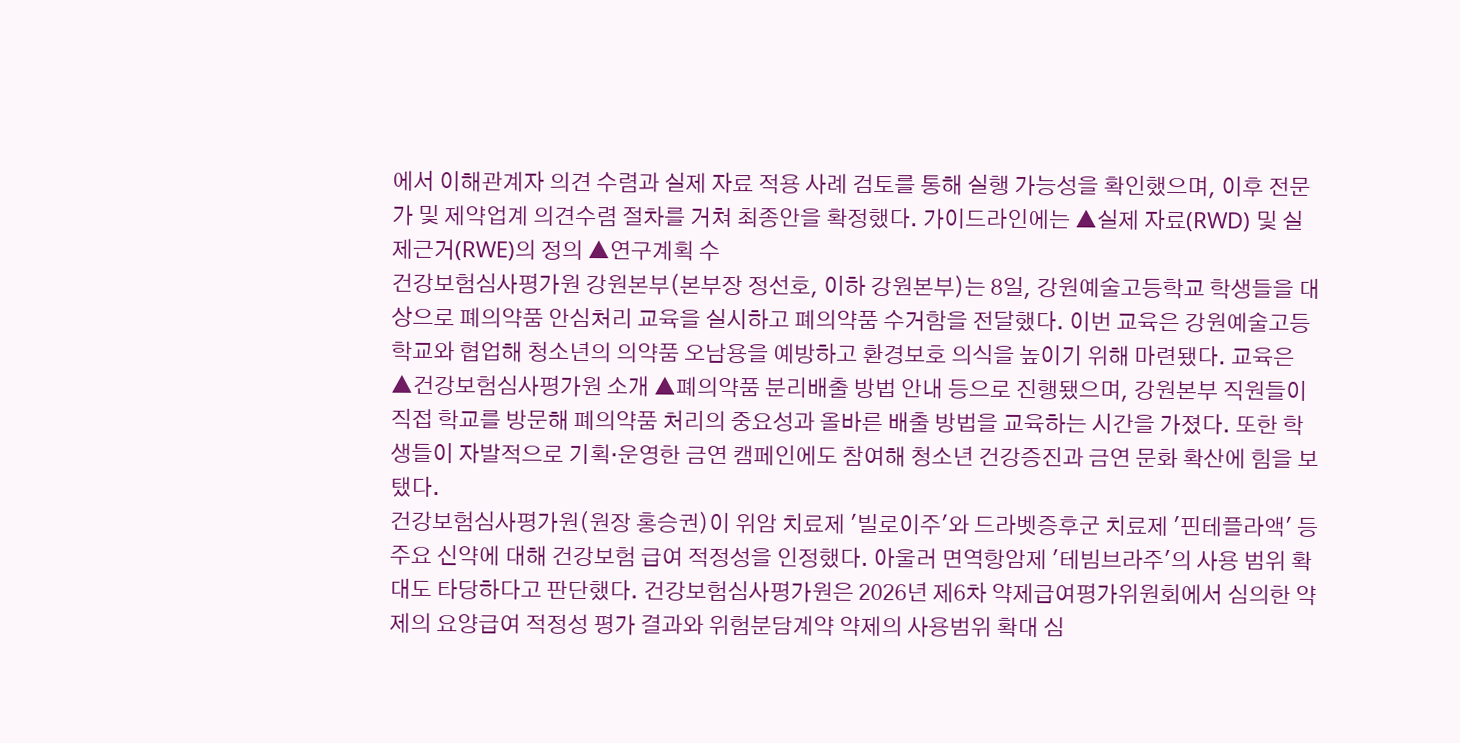에서 이해관계자 의견 수렴과 실제 자료 적용 사례 검토를 통해 실행 가능성을 확인했으며, 이후 전문가 및 제약업계 의견수렴 절차를 거쳐 최종안을 확정했다. 가이드라인에는 ▲실제 자료(RWD) 및 실제근거(RWE)의 정의 ▲연구계획 수
건강보험심사평가원 강원본부(본부장 정선호, 이하 강원본부)는 8일, 강원예술고등학교 학생들을 대상으로 폐의약품 안심처리 교육을 실시하고 폐의약품 수거함을 전달했다. 이번 교육은 강원예술고등학교와 협업해 청소년의 의약품 오남용을 예방하고 환경보호 의식을 높이기 위해 마련됐다. 교육은 ▲건강보험심사평가원 소개 ▲폐의약품 분리배출 방법 안내 등으로 진행됐으며, 강원본부 직원들이 직접 학교를 방문해 폐의약품 처리의 중요성과 올바른 배출 방법을 교육하는 시간을 가졌다. 또한 학생들이 자발적으로 기획·운영한 금연 캠페인에도 참여해 청소년 건강증진과 금연 문화 확산에 힘을 보탰다.
건강보험심사평가원(원장 홍승권)이 위암 치료제 '빌로이주'와 드라벳증후군 치료제 '핀테플라액' 등 주요 신약에 대해 건강보험 급여 적정성을 인정했다. 아울러 면역항암제 '테빔브라주'의 사용 범위 확대도 타당하다고 판단했다. 건강보험심사평가원은 2026년 제6차 약제급여평가위원회에서 심의한 약제의 요양급여 적정성 평가 결과와 위험분담계약 약제의 사용범위 확대 심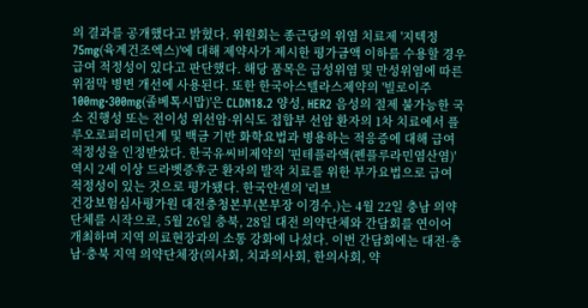의 결과를 공개했다고 밝혔다. 위원회는 종근당의 위염 치료제 '지텍정 75mg(육계건조엑스)'에 대해 제약사가 제시한 평가금액 이하를 수용할 경우 급여 적정성이 있다고 판단했다. 해당 품목은 급성위염 및 만성위염에 따른 위점막 병변 개선에 사용된다. 또한 한국아스텔라스제약의 '빌로이주 100mg·300mg(졸베톡시맙)'은 CLDN18.2 양성, HER2 음성의 절제 불가능한 국소 진행성 또는 전이성 위선암·위식도 접합부 선암 환자의 1차 치료에서 플루오로피리미딘계 및 백금 기반 화학요법과 병용하는 적응증에 대해 급여 적정성을 인정받았다. 한국유씨비제약의 '핀테플라액(펜플루라민염산염)' 역시 2세 이상 드라벳증후군 환자의 발작 치료를 위한 부가요법으로 급여 적정성이 있는 것으로 평가됐다. 한국얀센의 '리브
건강보험심사평가원 대전충청본부(본부장 이경수,)는 4월 22일 충남 의약단체를 시작으로, 5월 26일 충북, 28일 대전 의약단체와 간담회를 연이어 개최하며 지역 의료현장과의 소통 강화에 나섰다. 이번 간담회에는 대전·충남·충북 지역 의약단체장(의사회, 치과의사회, 한의사회, 약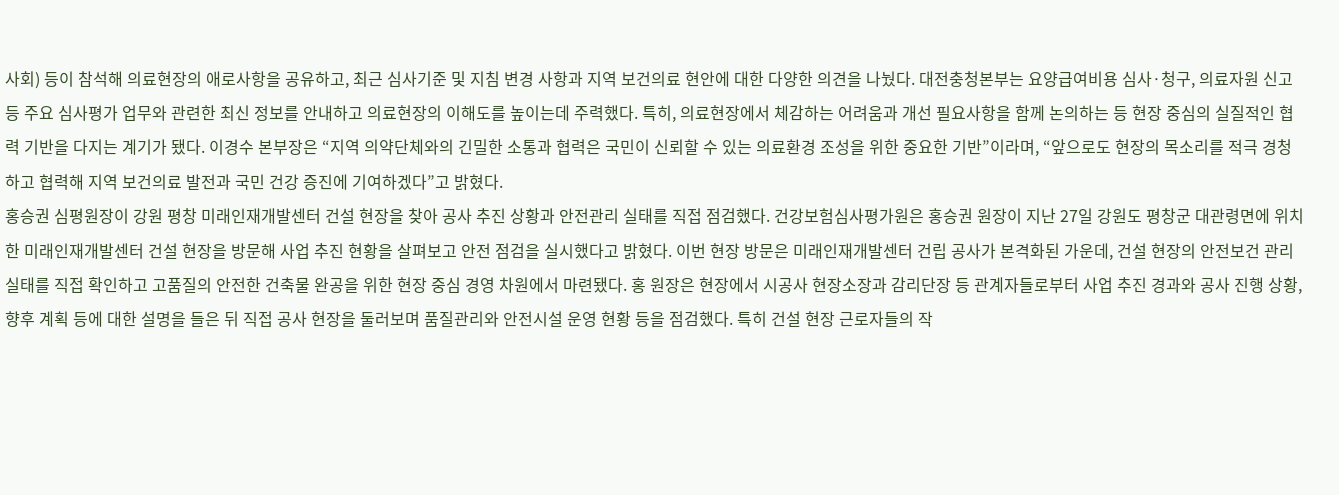사회) 등이 참석해 의료현장의 애로사항을 공유하고, 최근 심사기준 및 지침 변경 사항과 지역 보건의료 현안에 대한 다양한 의견을 나눴다. 대전충청본부는 요양급여비용 심사·청구, 의료자원 신고 등 주요 심사평가 업무와 관련한 최신 정보를 안내하고 의료현장의 이해도를 높이는데 주력했다. 특히, 의료현장에서 체감하는 어려움과 개선 필요사항을 함께 논의하는 등 현장 중심의 실질적인 협력 기반을 다지는 계기가 됐다. 이경수 본부장은 “지역 의약단체와의 긴밀한 소통과 협력은 국민이 신뢰할 수 있는 의료환경 조성을 위한 중요한 기반”이라며, “앞으로도 현장의 목소리를 적극 경청하고 협력해 지역 보건의료 발전과 국민 건강 증진에 기여하겠다”고 밝혔다.
홍승권 심평원장이 강원 평창 미래인재개발센터 건설 현장을 찾아 공사 추진 상황과 안전관리 실태를 직접 점검했다. 건강보험심사평가원은 홍승권 원장이 지난 27일 강원도 평창군 대관령면에 위치한 미래인재개발센터 건설 현장을 방문해 사업 추진 현황을 살펴보고 안전 점검을 실시했다고 밝혔다. 이번 현장 방문은 미래인재개발센터 건립 공사가 본격화된 가운데, 건설 현장의 안전보건 관리 실태를 직접 확인하고 고품질의 안전한 건축물 완공을 위한 현장 중심 경영 차원에서 마련됐다. 홍 원장은 현장에서 시공사 현장소장과 감리단장 등 관계자들로부터 사업 추진 경과와 공사 진행 상황, 향후 계획 등에 대한 설명을 들은 뒤 직접 공사 현장을 둘러보며 품질관리와 안전시설 운영 현황 등을 점검했다. 특히 건설 현장 근로자들의 작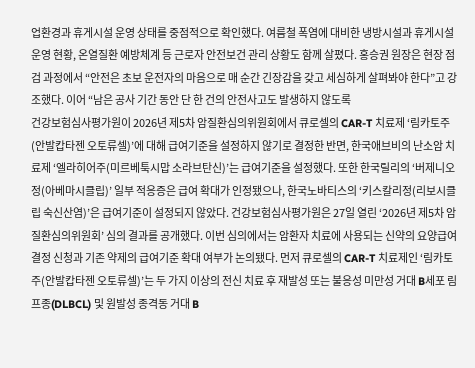업환경과 휴게시설 운영 상태를 중점적으로 확인했다. 여름철 폭염에 대비한 냉방시설과 휴게시설 운영 현황, 온열질환 예방체계 등 근로자 안전보건 관리 상황도 함께 살폈다. 홍승권 원장은 현장 점검 과정에서 “안전은 초보 운전자의 마음으로 매 순간 긴장감을 갖고 세심하게 살펴봐야 한다”고 강조했다. 이어 “남은 공사 기간 동안 단 한 건의 안전사고도 발생하지 않도록
건강보험심사평가원이 2026년 제5차 암질환심의위원회에서 큐로셀의 CAR-T 치료제 ‘림카토주(안발캅타젠 오토류셀)’에 대해 급여기준을 설정하지 않기로 결정한 반면, 한국애브비의 난소암 치료제 ‘엘라히어주(미르베툭시맙 소라브탄신)’는 급여기준을 설정했다. 또한 한국릴리의 ‘버제니오정(아베마시클립)’ 일부 적응증은 급여 확대가 인정됐으나, 한국노바티스의 ‘키스칼리정(리보시클립 숙신산염)’은 급여기준이 설정되지 않았다. 건강보험심사평가원은 27일 열린 ‘2026년 제5차 암질환심의위원회’ 심의 결과를 공개했다. 이번 심의에서는 암환자 치료에 사용되는 신약의 요양급여 결정 신청과 기존 약제의 급여기준 확대 여부가 논의됐다. 먼저 큐로셀의 CAR-T 치료제인 ‘림카토주(안발캅타젠 오토류셀)’는 두 가지 이상의 전신 치료 후 재발성 또는 불응성 미만성 거대 B세포 림프종(DLBCL) 및 원발성 종격동 거대 B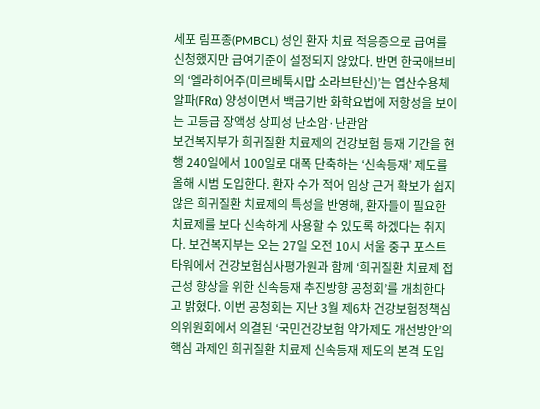세포 림프종(PMBCL) 성인 환자 치료 적응증으로 급여를 신청했지만 급여기준이 설정되지 않았다. 반면 한국애브비의 ‘엘라히어주(미르베툭시맙 소라브탄신)’는 엽산수용체 알파(FRα) 양성이면서 백금기반 화학요법에 저항성을 보이는 고등급 장액성 상피성 난소암·난관암
보건복지부가 희귀질환 치료제의 건강보험 등재 기간을 현행 240일에서 100일로 대폭 단축하는 ‘신속등재’ 제도를 올해 시범 도입한다. 환자 수가 적어 임상 근거 확보가 쉽지 않은 희귀질환 치료제의 특성을 반영해, 환자들이 필요한 치료제를 보다 신속하게 사용할 수 있도록 하겠다는 취지다. 보건복지부는 오는 27일 오전 10시 서울 중구 포스트타워에서 건강보험심사평가원과 함께 ‘희귀질환 치료제 접근성 향상을 위한 신속등재 추진방향 공청회’를 개최한다고 밝혔다. 이번 공청회는 지난 3월 제6차 건강보험정책심의위원회에서 의결된 ‘국민건강보험 약가제도 개선방안’의 핵심 과제인 희귀질환 치료제 신속등재 제도의 본격 도입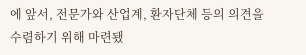에 앞서, 전문가와 산업계, 환자단체 등의 의견을 수렴하기 위해 마련됐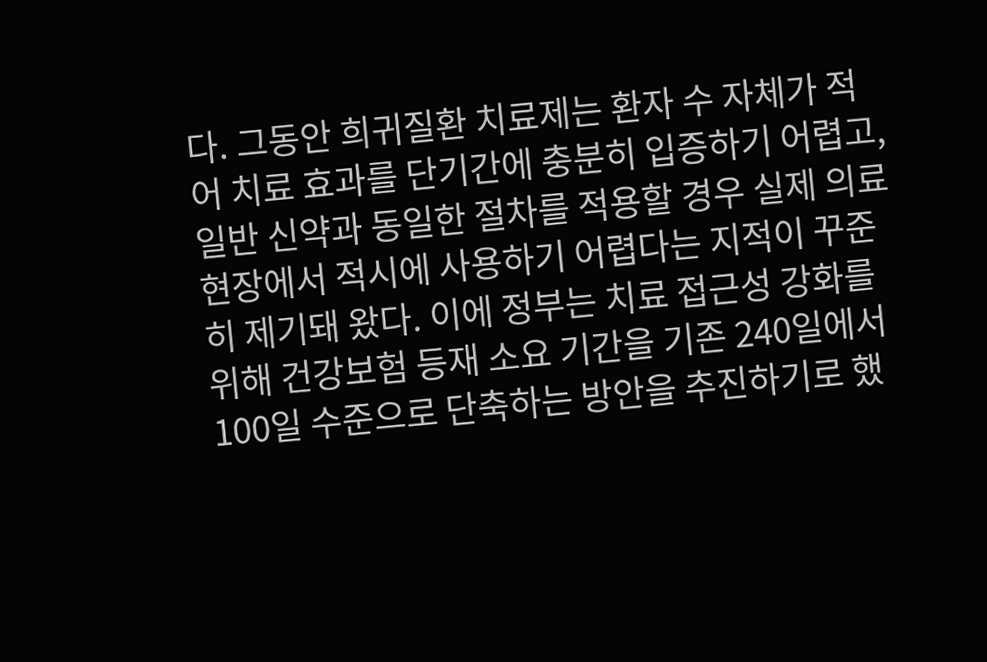다. 그동안 희귀질환 치료제는 환자 수 자체가 적어 치료 효과를 단기간에 충분히 입증하기 어렵고, 일반 신약과 동일한 절차를 적용할 경우 실제 의료현장에서 적시에 사용하기 어렵다는 지적이 꾸준히 제기돼 왔다. 이에 정부는 치료 접근성 강화를 위해 건강보험 등재 소요 기간을 기존 240일에서 100일 수준으로 단축하는 방안을 추진하기로 했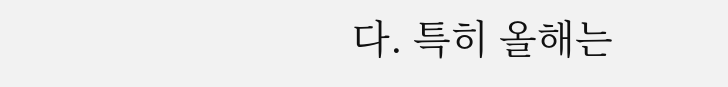다. 특히 올해는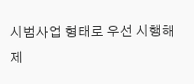시범사업 형태로 우선 시행해 제